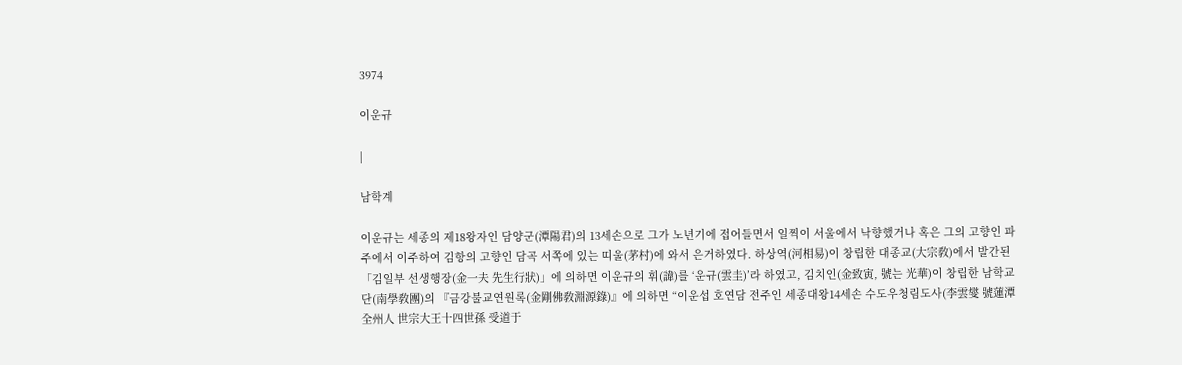3974

이운규

|

남학계

이운규는 세종의 제18왕자인 담양군(潭陽君)의 13세손으로 그가 노년기에 접어들면서 일찍이 서울에서 낙향했거나 혹은 그의 고향인 파주에서 이주하여 김항의 고향인 담곡 서쪽에 있는 띠울(茅村)에 와서 은거하였다. 하상역(河相易)이 창립한 대종교(大宗敎)에서 발간된 「김일부 선생행장(金一夫 先生行狀)」에 의하면 이운규의 휘(諱)를 ‘운규(雲圭)’라 하였고, 김치인(金致寅, 號는 光華)이 창립한 남학교단(南學敎團)의 『금강불교연원록(金剛佛敎淵源錄)』에 의하면 “이운섭 호연담 전주인 세종대왕14세손 수도우청림도사(李雲燮 號蓮潭 全州人 世宗大王十四世孫 受道于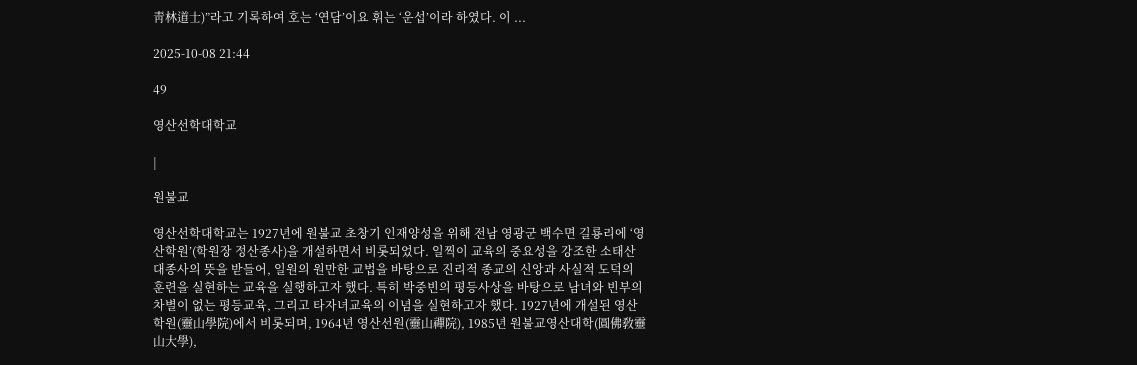靑林道士)”라고 기록하여 호는 ‘연담’이요 휘는 ‘운섭’이라 하였다. 이 ...

2025-10-08 21:44

49

영산선학대학교

|

원불교

영산선학대학교는 1927년에 원불교 초창기 인재양성을 위해 전남 영광군 백수면 길룡리에 ‘영산학원’(학원장 정산종사)을 개설하면서 비롯되었다. 일찍이 교육의 중요성을 강조한 소태산대종사의 뜻을 받들어, 일원의 원만한 교법을 바탕으로 진리적 종교의 신앙과 사실적 도덕의 훈련을 실현하는 교육을 실행하고자 했다. 특히 박중빈의 평등사상을 바탕으로 남녀와 빈부의 차별이 없는 평등교육, 그리고 타자녀교육의 이념을 실현하고자 했다. 1927년에 개설된 영산학원(靈山學院)에서 비롯되며, 1964년 영산선원(靈山禪院), 1985년 원불교영산대학(圓佛敎靈山大學),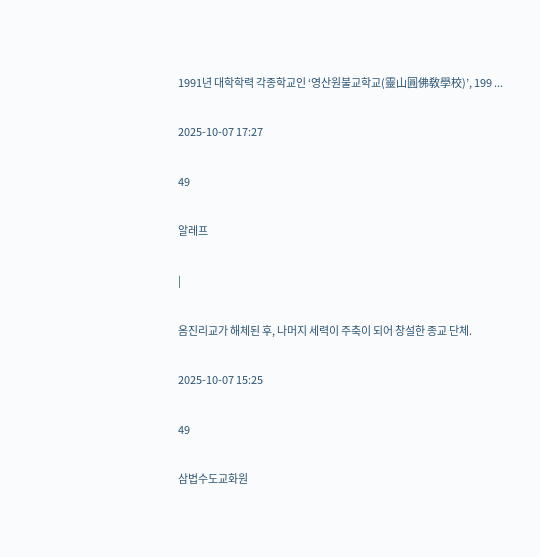1991년 대학학력 각종학교인 ‘영산원불교학교(靈山圓佛敎學校)’, 199 ...

2025-10-07 17:27

49

알레프

|

옴진리교가 해체된 후, 나머지 세력이 주축이 되어 창설한 종교 단체.

2025-10-07 15:25

49

삼법수도교화원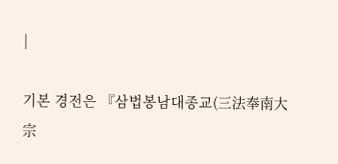|

기본 경전은 『삼법봉남대종교(三法奉南大宗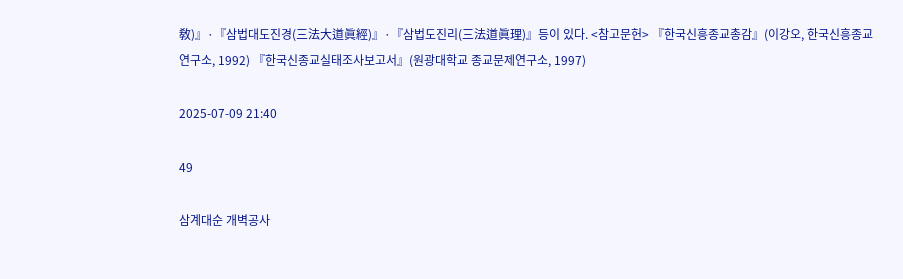敎)』·『삼법대도진경(三法大道眞經)』·『삼법도진리(三法道眞理)』등이 있다. <참고문헌> 『한국신흥종교총감』(이강오, 한국신흥종교연구소, 1992) 『한국신종교실태조사보고서』(원광대학교 종교문제연구소, 1997)

2025-07-09 21:40

49

삼계대순 개벽공사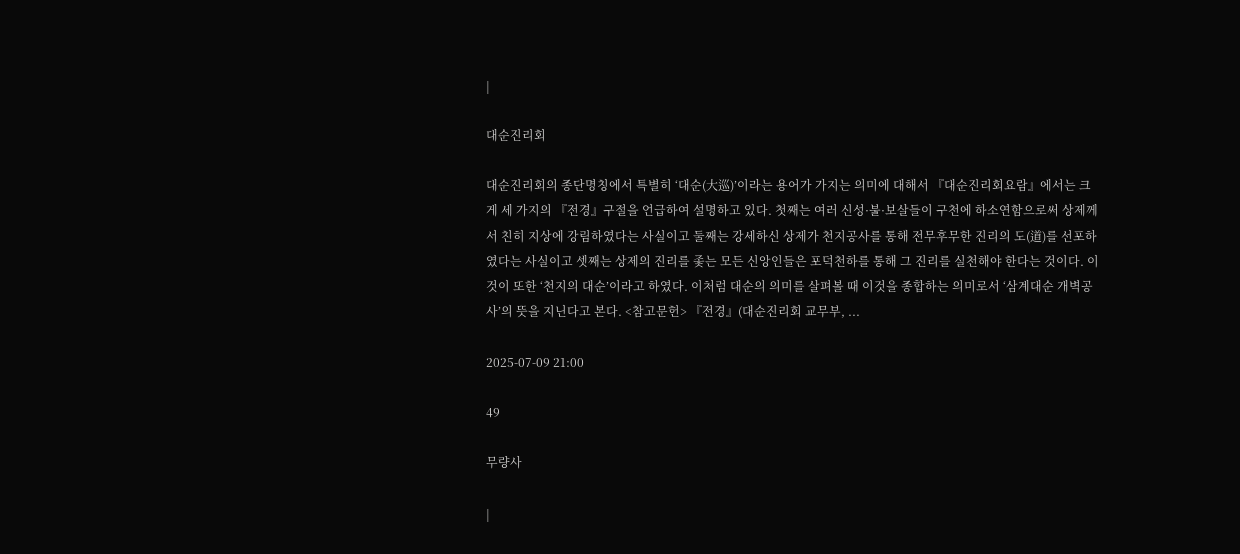|

대순진리회

대순진리회의 종단명칭에서 특별히 ‘대순(大巡)’이라는 용어가 가지는 의미에 대해서 『대순진리회요람』에서는 크게 세 가지의 『전경』구절을 언급하여 설명하고 있다. 첫째는 여러 신성·불·보살들이 구천에 하소연함으로써 상제께서 친히 지상에 강림하였다는 사실이고 둘째는 강세하신 상제가 천지공사를 통해 전무후무한 진리의 도(道)를 선포하였다는 사실이고 셋째는 상제의 진리를 좇는 모든 신앙인들은 포덕천하를 통해 그 진리를 실천해야 한다는 것이다. 이것이 또한 ‘천지의 대순’이라고 하였다. 이처럼 대순의 의미를 살펴볼 때 이것을 종합하는 의미로서 ‘삼계대순 개벽공사’의 뜻을 지닌다고 본다. <참고문헌> 『전경』(대순진리회 교무부, ...

2025-07-09 21:00

49

무량사

|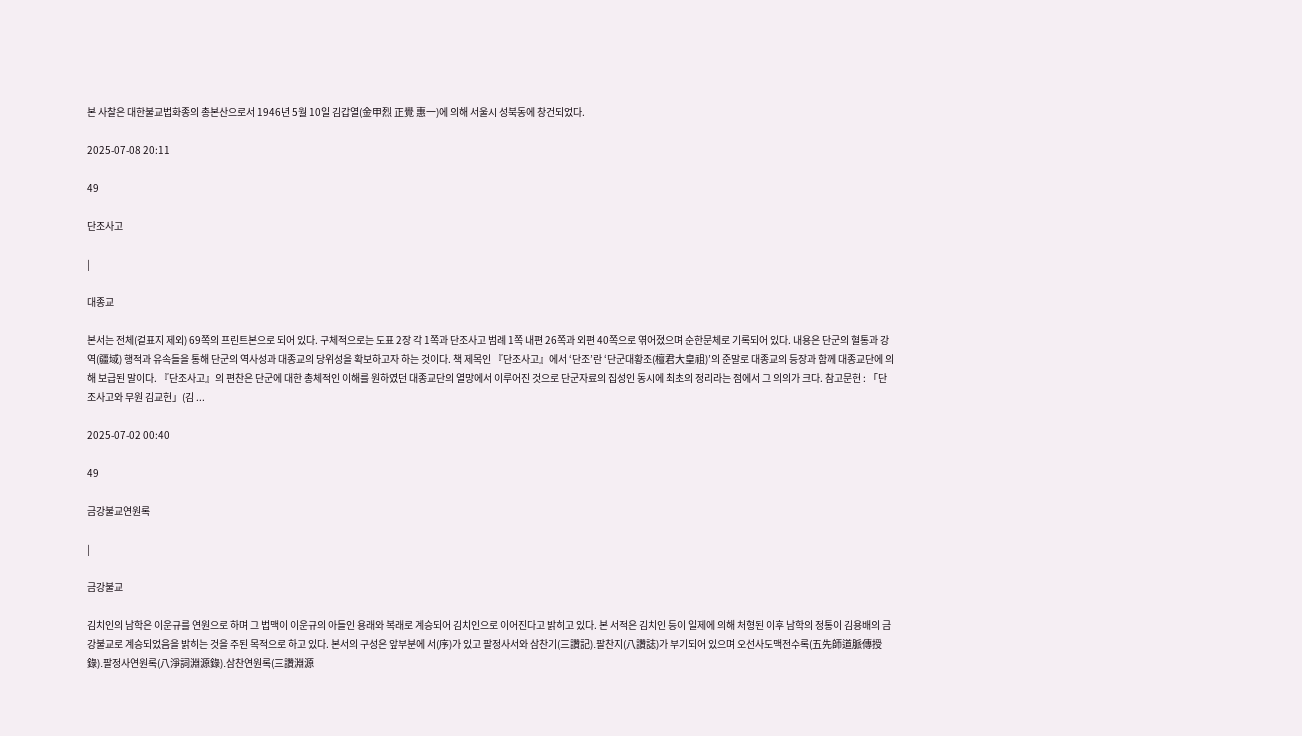본 사찰은 대한불교법화종의 총본산으로서 1946년 5월 10일 김갑열(金甲烈 正覺 惠一)에 의해 서울시 성북동에 창건되었다.

2025-07-08 20:11

49

단조사고

|

대종교

본서는 전체(겉표지 제외) 69쪽의 프린트본으로 되어 있다. 구체적으로는 도표 2장 각 1쪽과 단조사고 범례 1쪽 내편 26쪽과 외편 40쪽으로 엮어졌으며 순한문체로 기록되어 있다. 내용은 단군의 혈통과 강역(疆域) 행적과 유속들을 통해 단군의 역사성과 대종교의 당위성을 확보하고자 하는 것이다. 책 제목인 『단조사고』에서 ‘단조’란 ‘단군대황조(檀君大皇祖)’의 준말로 대종교의 등장과 함께 대종교단에 의해 보급된 말이다. 『단조사고』의 편찬은 단군에 대한 총체적인 이해를 원하였던 대종교단의 열망에서 이루어진 것으로 단군자료의 집성인 동시에 최초의 정리라는 점에서 그 의의가 크다. 참고문헌 : 「단조사고와 무원 김교헌」(김 ...

2025-07-02 00:40

49

금강불교연원록

|

금강불교

김치인의 남학은 이운규를 연원으로 하며 그 법맥이 이운규의 아들인 용래와 복래로 계승되어 김치인으로 이어진다고 밝히고 있다. 본 서적은 김치인 등이 일제에 의해 처형된 이후 남학의 정통이 김용배의 금강불교로 계승되었음을 밝히는 것을 주된 목적으로 하고 있다. 본서의 구성은 앞부분에 서(序)가 있고 팔정사서와 삼찬기(三讚記)․팔찬지(八讚誌)가 부기되어 있으며 오선사도맥전수록(五先師道脈傳授錄)․팔정사연원록(八淨詞淵源錄)․삼찬연원록(三讚淵源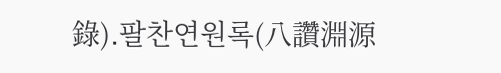錄)․팔찬연원록(八讚淵源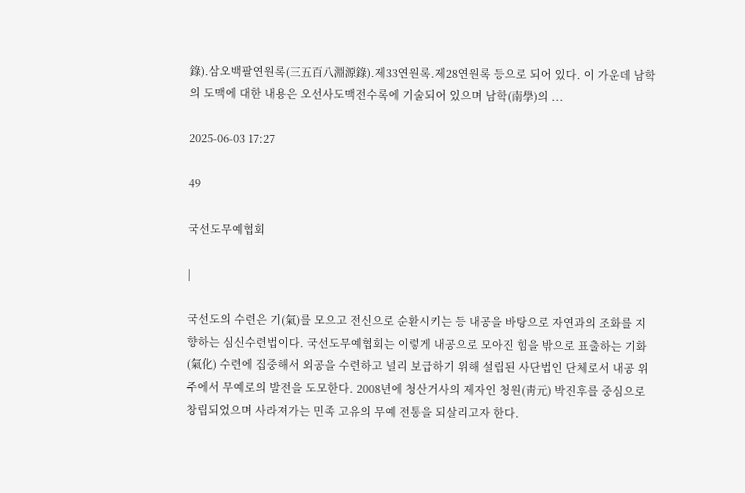錄)․삼오백팔연원록(三五百八淵源錄)․제33연원록․제28연원록 등으로 되어 있다. 이 가운데 남학의 도맥에 대한 내용은 오선사도맥전수록에 기술되어 있으며 남학(南學)의 ...

2025-06-03 17:27

49

국선도무예협회

|

국선도의 수련은 기(氣)를 모으고 전신으로 순환시키는 등 내공을 바탕으로 자연과의 조화를 지향하는 심신수련법이다. 국선도무예협회는 이렇게 내공으로 모아진 힘을 밖으로 표출하는 기화(氣化) 수련에 집중해서 외공을 수련하고 널리 보급하기 위해 설립된 사단법인 단체로서 내공 위주에서 무예로의 발전을 도모한다. 2008년에 청산거사의 제자인 청원(靑元) 박진후를 중심으로 창립되었으며 사라져가는 민족 고유의 무예 전통을 되살리고자 한다.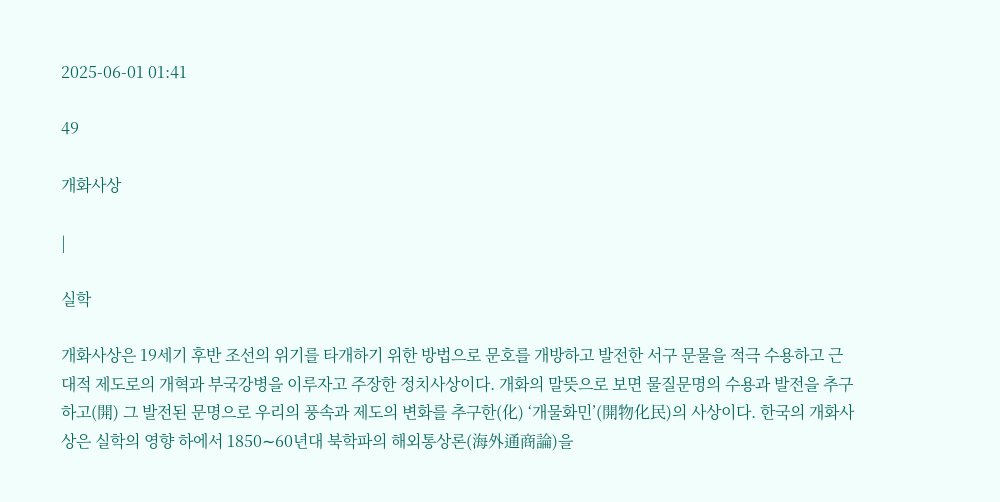2025-06-01 01:41

49

개화사상

|

실학

개화사상은 19세기 후반 조선의 위기를 타개하기 위한 방법으로 문호를 개방하고 발전한 서구 문물을 적극 수용하고 근대적 제도로의 개혁과 부국강병을 이루자고 주장한 정치사상이다. 개화의 말뜻으로 보면 물질문명의 수용과 발전을 추구하고(開) 그 발전된 문명으로 우리의 풍속과 제도의 변화를 추구한(化) ‘개물화민’(開物化民)의 사상이다. 한국의 개화사상은 실학의 영향 하에서 1850∼60년대 북학파의 해외통상론(海外通商論)을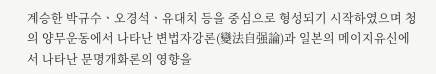계승한 박규수ㆍ오경석ㆍ유대치 등을 중심으로 형성되기 시작하였으며 청의 양무운동에서 나타난 변법자강론(變法自强論)과 일본의 메이지유신에서 나타난 문명개화론의 영향을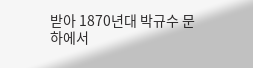받아 1870년대 박규수 문하에서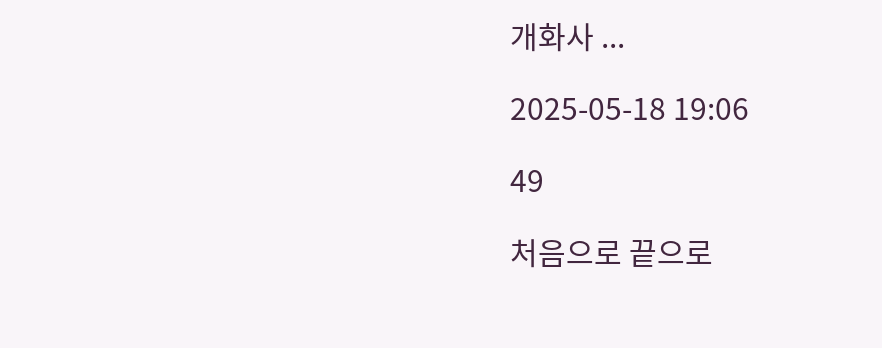개화사 ...

2025-05-18 19:06

49

처음으로 끝으로